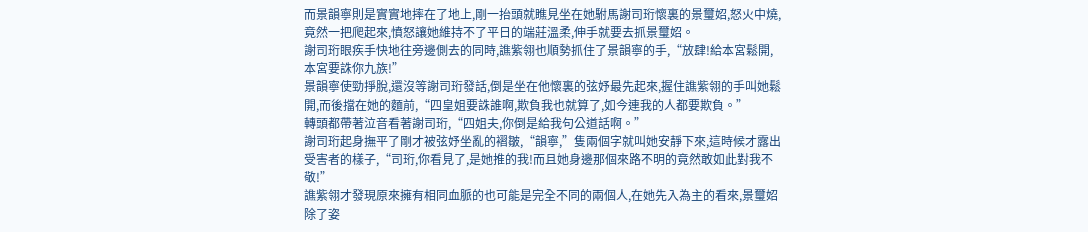而景韻寧則是實實地摔在了地上,剛一抬頭就瞧見坐在她駙馬謝司珩懷裏的景璽妱,怒火中燒,竟然一把爬起來,憤怒讓她維持不了平日的端莊溫柔,伸手就要去抓景璽妱。
謝司珩眼疾手快地往旁邊側去的同時,譙紫翎也順勢抓住了景韻寧的手,“放肆!給本宮鬆開,本宮要誅你九族!”
景韻寧使勁掙脫,還沒等謝司珩發話,倒是坐在他懷裏的弦妤最先起來,握住譙紫翎的手叫她鬆開,而後擋在她的麵前,“四皇姐要誅誰啊,欺負我也就算了,如今連我的人都要欺負。”
轉頭都帶著泣音看著謝司珩,“四姐夫,你倒是給我句公道話啊。”
謝司珩起身撫平了剛才被弦妤坐亂的褶皺,“韻寧,”隻兩個字就叫她安靜下來,這時候才露出受害者的樣子,“司珩,你看見了,是她推的我!而且她身邊那個來路不明的竟然敢如此對我不敬!”
譙紫翎才發現原來擁有相同血脈的也可能是完全不同的兩個人,在她先入為主的看來,景璽妱除了姿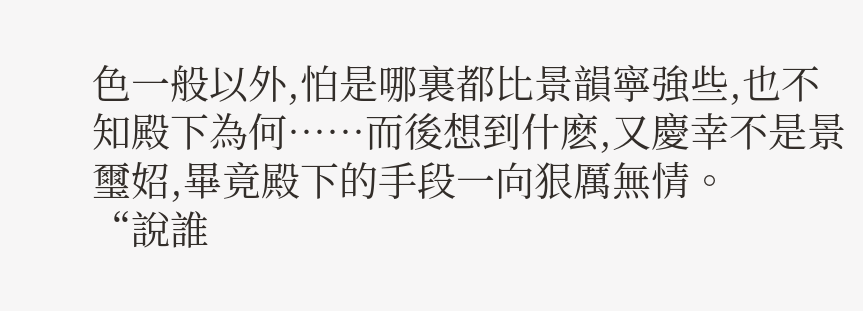色一般以外,怕是哪裏都比景韻寧強些,也不知殿下為何……而後想到什麽,又慶幸不是景璽妱,畢竟殿下的手段一向狠厲無情。
“說誰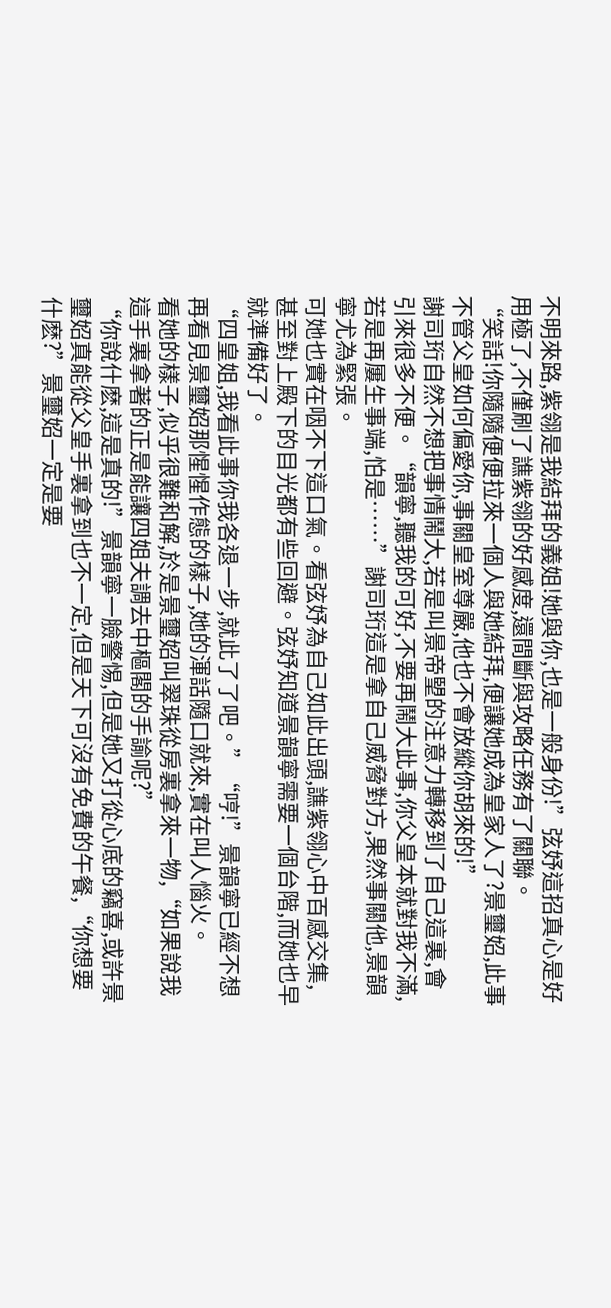不明來路,紫翎是我結拜的義姐!她與你,也是一般身份!”弦妤這招真心是好用極了,不僅刷了譙紫翎的好感度,還間斷與攻略任務有了關聯。
“笑話!你隨隨便便拉來一個人與她結拜,便讓她成為皇家人了?景璽妱,此事不管父皇如何偏愛你,事關皇室尊嚴,他也不會放縱你胡來的!”
謝司珩自然不想把事情鬧大,若是叫景帝朢的注意力轉移到了自己這裏,會引來很多不便。“韻寧,聽我的可好,不要再鬧大此事,你父皇本就對我不滿,若是再屢生事端,怕是……”謝司珩這是拿自己威脅對方,果然事關他,景韻寧尤為緊張。
可她也實在咽不下這口氣。看弦妤為自己如此出頭,譙紫翎心中百感交集,甚至對上殿下的目光都有些回避。弦妤知道景韻寧需要一個台階,而她也早就準備好了。
“四皇姐,我看此事你我各退一步,就此了了吧。”“哼!”景韻寧已經不想再看見景璽妱那惺惺作態的樣子,她的渾話隨口就來,實在叫人惱火。
看她的樣子,似乎很難和解,於是景璽妱叫翠珠從房裏拿來一物,“如果說我這手裏拿著的正是能讓四姐夫調去中樞閣的手諭呢?”
“你說什麽,這是真的!”景韻寧一臉警惕,但是她又打從心底的竊喜,或許景璽妱真能從父皇手裏拿到也不一定,但是天下可沒有免費的午餐,“你想要什麽?”景璽妱一定是要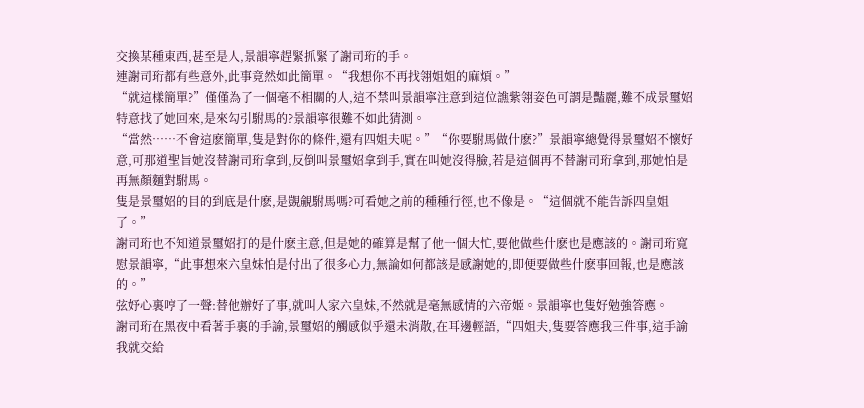交換某種東西,甚至是人,景韻寧趕緊抓緊了謝司珩的手。
連謝司珩都有些意外,此事竟然如此簡單。“我想你不再找翎姐姐的麻煩。”
“就這樣簡單?”僅僅為了一個毫不相關的人,這不禁叫景韻寧注意到這位譙紫翎姿色可謂是豔麗,難不成景璽妱特意找了她回來,是來勾引駙馬的?景韻寧很難不如此猜測。
“當然……不會這麽簡單,隻是對你的條件,還有四姐夫呢。”“你要駙馬做什麽?”景韻寧總覺得景璽妱不懷好意,可那道聖旨她沒替謝司珩拿到,反倒叫景璽妱拿到手,實在叫她沒得臉,若是這個再不替謝司珩拿到,那她怕是再無顏麵對駙馬。
隻是景璽妱的目的到底是什麽,是覬覦駙馬嗎?可看她之前的種種行徑,也不像是。“這個就不能告訴四皇姐了。”
謝司珩也不知道景璽妱打的是什麽主意,但是她的確算是幫了他一個大忙,要他做些什麽也是應該的。謝司珩寬慰景韻寧,“此事想來六皇妹怕是付出了很多心力,無論如何都該是感謝她的,即便要做些什麽事回報,也是應該的。”
弦妤心裏哼了一聲:替他辦好了事,就叫人家六皇妹,不然就是毫無感情的六帝姬。景韻寧也隻好勉強答應。
謝司珩在黑夜中看著手裏的手諭,景璽妱的觸感似乎還未消散,在耳邊輕語,“四姐夫,隻要答應我三件事,這手諭我就交給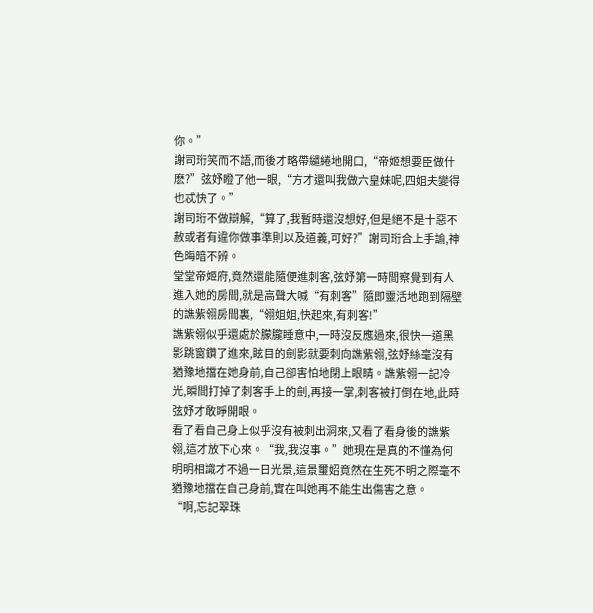你。”
謝司珩笑而不語,而後才略帶繾綣地開口,“帝姬想要臣做什麽?”弦妤瞪了他一眼,“方才還叫我做六皇妹呢,四姐夫變得也忒快了。”
謝司珩不做辯解,“算了,我暫時還沒想好,但是絕不是十惡不赦或者有違你做事準則以及道義,可好?”謝司珩合上手諭,神色晦暗不辨。
堂堂帝姬府,竟然還能隨便進刺客,弦妤第一時間察覺到有人進入她的房間,就是高聲大喊“有刺客”隨即靈活地跑到隔壁的譙紫翎房間裏,“翎姐姐,快起來,有刺客!”
譙紫翎似乎還處於朦朧睡意中,一時沒反應過來,很快一道黑影跳窗鑽了進來,眩目的劍影就要刺向譙紫翎,弦妤絲毫沒有猶豫地擋在她身前,自己卻害怕地閉上眼睛。譙紫翎一記冷光,瞬間打掉了刺客手上的劍,再接一掌,刺客被打倒在地,此時弦妤才敢睜開眼。
看了看自己身上似乎沒有被刺出洞來,又看了看身後的譙紫翎,這才放下心來。“我,我沒事。”她現在是真的不懂為何明明相識才不過一日光景,這景璽妱竟然在生死不明之際毫不猶豫地擋在自己身前,實在叫她再不能生出傷害之意。
“啊,忘記翠珠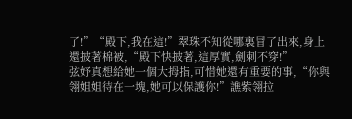了!”“殿下,我在這!”翠珠不知從哪裏冒了出來,身上還披著棉被,“殿下快披著,這厚實,劍刺不穿!”
弦妤真想給她一個大拇指,可惜她還有重要的事,“你與翎姐姐待在一塊,她可以保護你!”譙紫翎拉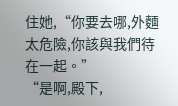住她,“你要去哪,外麵太危險,你該與我們待在一起。”
“是啊,殿下,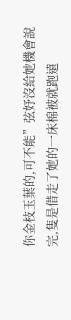你金枝玉葉的,可不能”弦妤沒給她機會說完,隻是借走了她的一床棉被就跑遠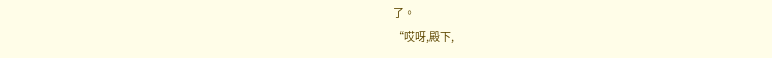了。
“哎呀,殿下,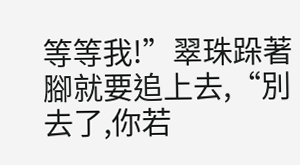等等我!”翠珠跺著腳就要追上去,“別去了,你若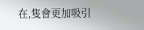在,隻會更加吸引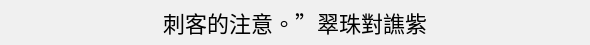刺客的注意。”翠珠對譙紫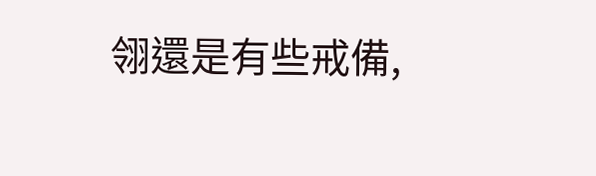翎還是有些戒備,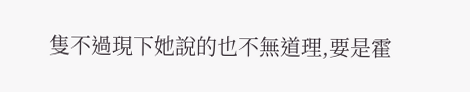隻不過現下她說的也不無道理,要是霍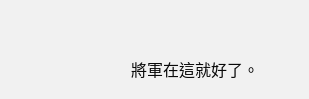將軍在這就好了。